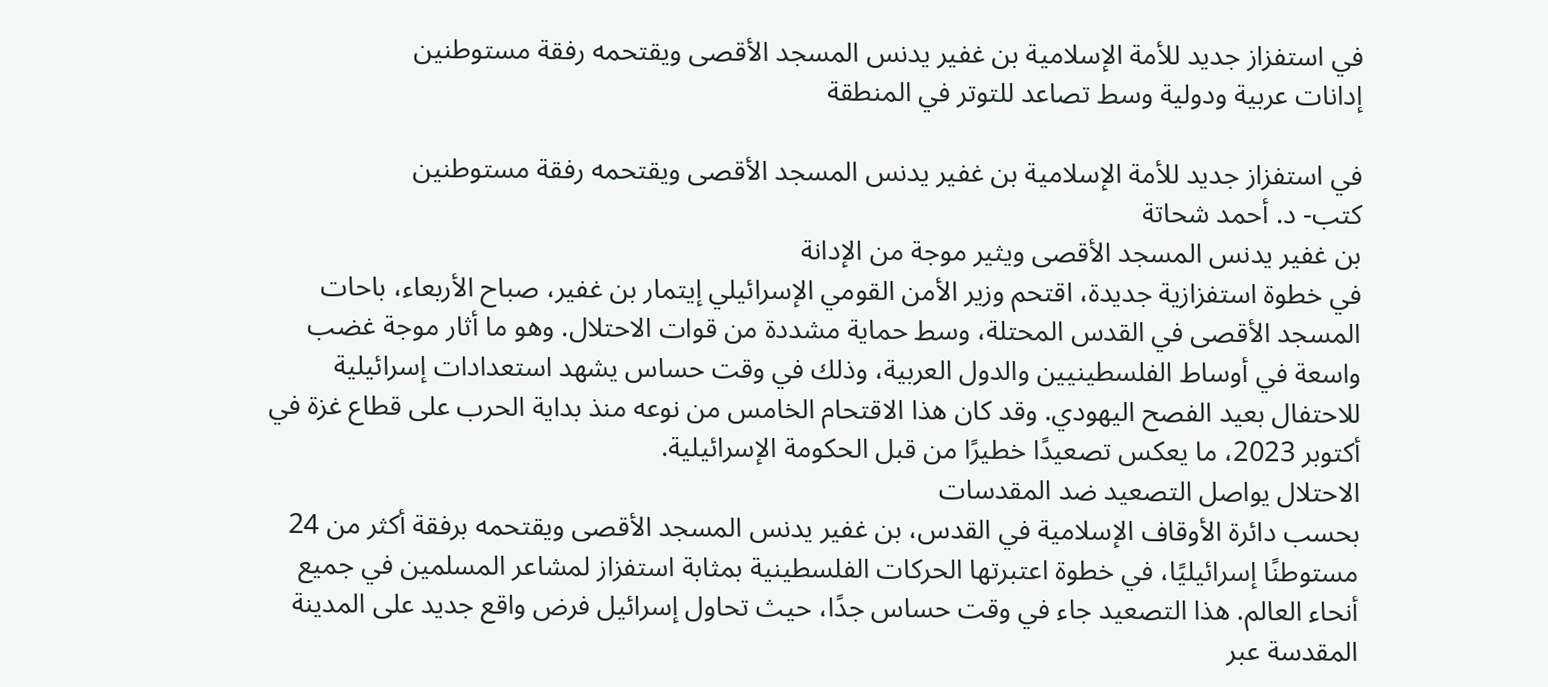في استفزاز جديد للأمة الإسلامية بن غفير يدنس المسجد الأقصى ويقتحمه رفقة مستوطنين
إدانات عربية ودولية وسط تصاعد للتوتر في المنطقة

في استفزاز جديد للأمة الإسلامية بن غفير يدنس المسجد الأقصى ويقتحمه رفقة مستوطنين
كتب- د. أحمد شحاتة
بن غفير يدنس المسجد الأقصى ويثير موجة من الإدانة
في خطوة استفزازية جديدة، اقتحم وزير الأمن القومي الإسرائيلي إيتمار بن غفير، صباح الأربعاء، باحات المسجد الأقصى في القدس المحتلة، وسط حماية مشددة من قوات الاحتلال. وهو ما أثار موجة غضب واسعة في أوساط الفلسطينيين والدول العربية، وذلك في وقت حساس يشهد استعدادات إسرائيلية للاحتفال بعيد الفصح اليهودي. وقد كان هذا الاقتحام الخامس من نوعه منذ بداية الحرب على قطاع غزة في أكتوبر 2023، ما يعكس تصعيدًا خطيرًا من قبل الحكومة الإسرائيلية.
الاحتلال يواصل التصعيد ضد المقدسات
بحسب دائرة الأوقاف الإسلامية في القدس، بن غفير يدنس المسجد الأقصى ويقتحمه برفقة أكثر من 24 مستوطنًا إسرائيليًا، في خطوة اعتبرتها الحركات الفلسطينية بمثابة استفزاز لمشاعر المسلمين في جميع أنحاء العالم. هذا التصعيد جاء في وقت حساس جدًا، حيث تحاول إسرائيل فرض واقع جديد على المدينة المقدسة عبر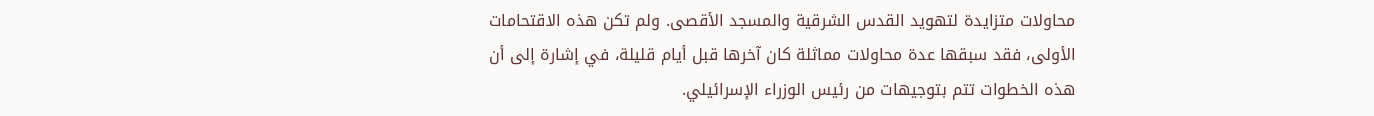محاولات متزايدة لتهويد القدس الشرقية والمسجد الأقصى. ولم تكن هذه الاقتحامات الأولى، فقد سبقها عدة محاولات مماثلة كان آخرها قبل أيام قليلة، في إشارة إلى أن هذه الخطوات تتم بتوجيهات من رئيس الوزراء الإسرائيلي.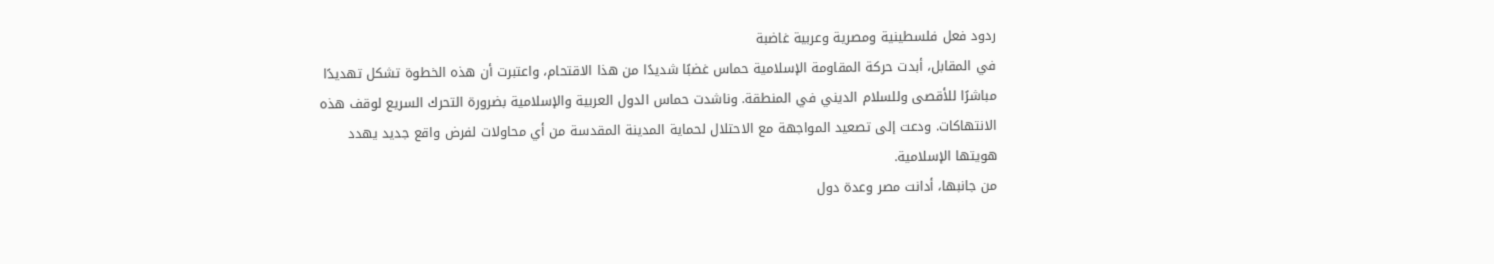ردود فعل فلسطينية ومصرية وعربية غاضبة
في المقابل، أبدت حركة المقاومة الإسلامية حماس غضبًا شديدًا من هذا الاقتحام، واعتبرت أن هذه الخطوة تشكل تهديدًا مباشرًا للأقصى وللسلام الديني في المنطقة. وناشدت حماس الدول العربية والإسلامية بضرورة التحرك السريع لوقف هذه الانتهاكات. ودعت إلى تصعيد المواجهة مع الاحتلال لحماية المدينة المقدسة من أي محاولات لفرض واقع جديد يهدد هويتها الإسلامية.
من جانبها، أدانت مصر وعدة دول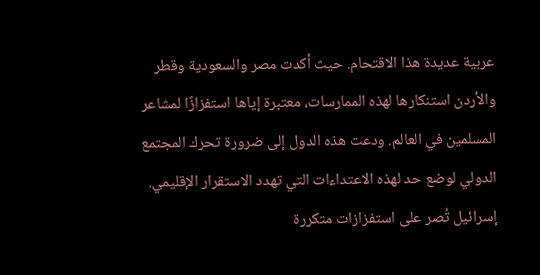عربية عديدة هذا الاقتحام. حيث أكدت مصر والسعودية وقطر والأردن استنكارها لهذه الممارسات، معتبرة إياها استفزازًا لمشاعر المسلمين في العالم. ودعت هذه الدول إلى ضرورة تحرك المجتمع الدولي لوضع حد لهذه الاعتداءات التي تهدد الاستقرار الإقليمي.
إسرائيل تُصر على استفزازات متكررة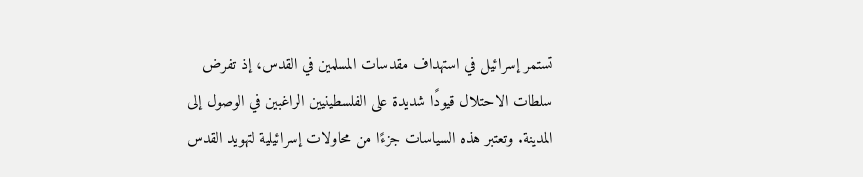تستمر إسرائيل في استهداف مقدسات المسلمين في القدس، إذ تفرض سلطات الاحتلال قيودًا شديدة على الفلسطينيين الراغبين في الوصول إلى المدينة. وتعتبر هذه السياسات جزءًا من محاولات إسرائيلية لتهويد القدس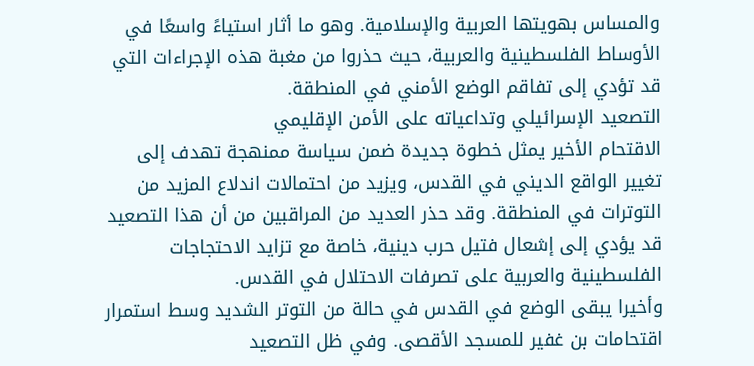والمساس بهويتها العربية والإسلامية. وهو ما أثار استياءً واسعًا في الأوساط الفلسطينية والعربية، حيث حذروا من مغبة هذه الإجراءات التي قد تؤدي إلى تفاقم الوضع الأمني في المنطقة.
التصعيد الإسرائيلي وتداعياته على الأمن الإقليمي
الاقتحام الأخير يمثل خطوة جديدة ضمن سياسة ممنهجة تهدف إلى تغيير الواقع الديني في القدس، ويزيد من احتمالات اندلاع المزيد من التوترات في المنطقة. وقد حذر العديد من المراقبين من أن هذا التصعيد قد يؤدي إلى إشعال فتيل حرب دينية، خاصة مع تزايد الاحتجاجات الفلسطينية والعربية على تصرفات الاحتلال في القدس.
وأخيرا يبقى الوضع في القدس في حالة من التوتر الشديد وسط استمرار اقتحامات بن غفير للمسجد الأقصى. وفي ظل التصعيد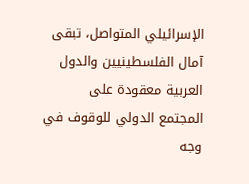الإسرائيلي المتواصل، تبقى آمال الفلسطينيين والدول العربية معقودة على المجتمع الدولي للوقوف في وجه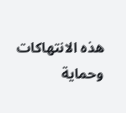هذه الانتهاكات وحماية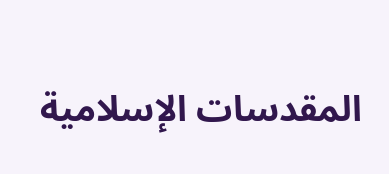المقدسات الإسلامية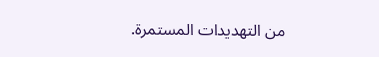من التهديدات المستمرة.